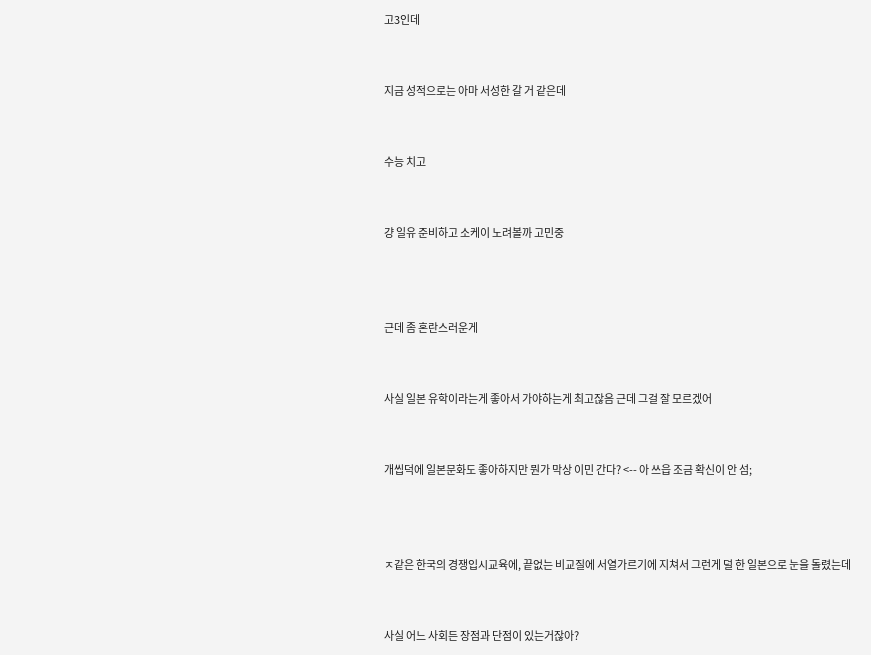고3인데


지금 성적으로는 아마 서성한 갈 거 같은데


수능 치고


걍 일유 준비하고 소케이 노려볼까 고민중



근데 좀 혼란스러운게


사실 일본 유학이라는게 좋아서 가야하는게 최고잖음 근데 그걸 잘 모르겠어


개씹덕에 일본문화도 좋아하지만 뭔가 막상 이민 간다? <-- 아 쓰읍 조금 확신이 안 섬;



ㅈ같은 한국의 경쟁입시교육에, 끝없는 비교질에 서열가르기에 지쳐서 그런게 덜 한 일본으로 눈을 돌렸는데


사실 어느 사회든 장점과 단점이 있는거잖아?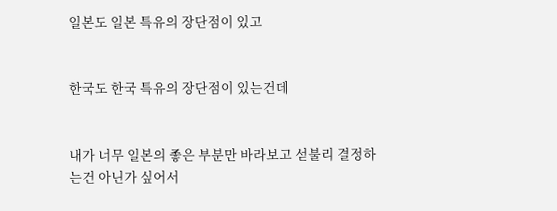일본도 일본 특유의 장단점이 있고


한국도 한국 특유의 장단점이 있는건데


내가 너무 일본의 좋은 부분만 바라보고 섣불리 결정하는건 아닌가 싶어서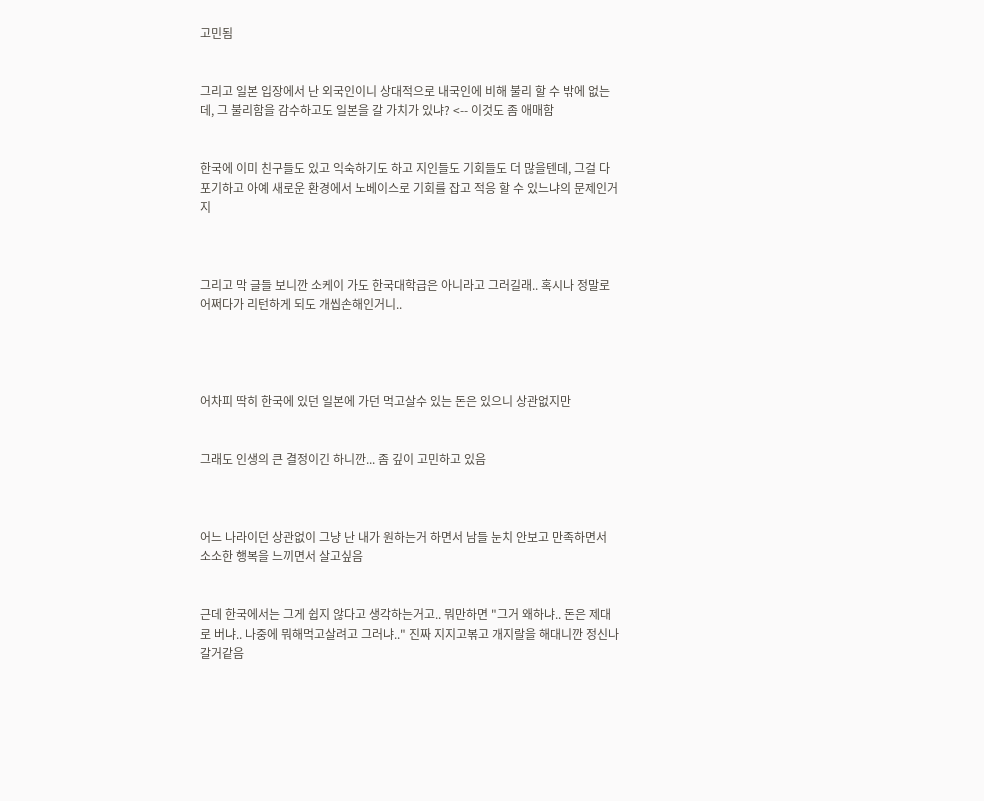고민됨


그리고 일본 입장에서 난 외국인이니 상대적으로 내국인에 비해 불리 할 수 밖에 없는데, 그 불리함을 감수하고도 일본을 갈 가치가 있냐? <-- 이것도 좀 애매함


한국에 이미 친구들도 있고 익숙하기도 하고 지인들도 기회들도 더 많을텐데, 그걸 다 포기하고 아예 새로운 환경에서 노베이스로 기회를 잡고 적응 할 수 있느냐의 문제인거지



그리고 막 글들 보니깐 소케이 가도 한국대학급은 아니라고 그러길래.. 혹시나 정말로 어쩌다가 리턴하게 되도 개씹손해인거니..




어차피 딱히 한국에 있던 일본에 가던 먹고살수 있는 돈은 있으니 상관없지만


그래도 인생의 큰 결정이긴 하니깐... 좀 깊이 고민하고 있음



어느 나라이던 상관없이 그냥 난 내가 원하는거 하면서 남들 눈치 안보고 만족하면서 소소한 행복을 느끼면서 살고싶음


근데 한국에서는 그게 쉽지 않다고 생각하는거고.. 뭐만하면 "그거 왜하냐.. 돈은 제대로 버냐.. 나중에 뭐해먹고살려고 그러냐.." 진짜 지지고볶고 개지랄을 해대니깐 정신나갈거같음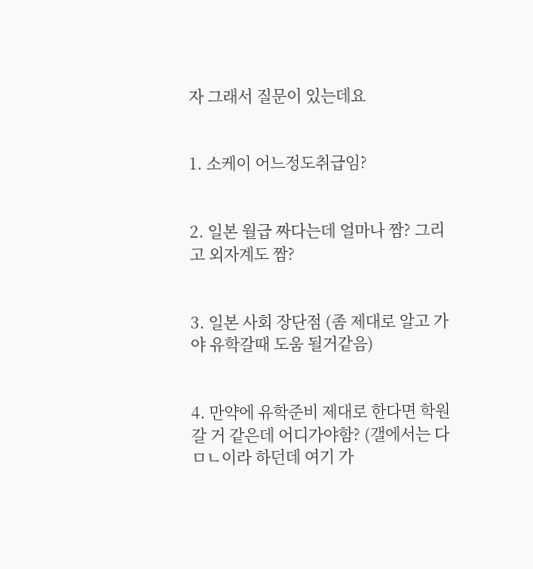자 그래서 질문이 있는데요


1. 소케이 어느정도취급임?


2. 일본 월급 짜다는데 얼마나 짬? 그리고 외자계도 짬?


3. 일본 사회 장단점 (좀 제대로 알고 가야 유학갈때 도움 될거같음)


4. 만약에 유학준비 제대로 한다면 학원 갈 거 같은데 어디가야함? (갤에서는 다 ㅁㄴ이라 하던데 여기 가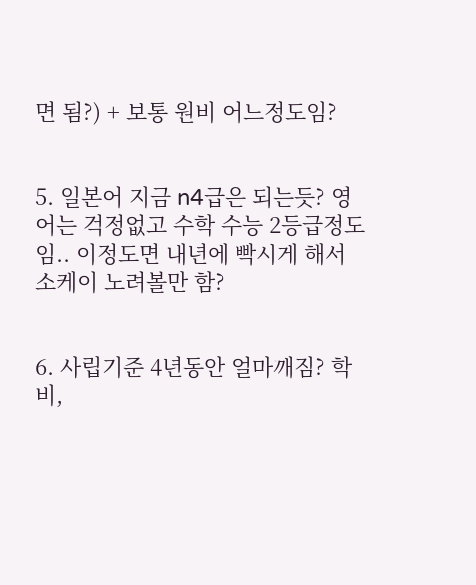면 됨?) + 보통 원비 어느정도임?


5. 일본어 지금 n4급은 되는듯? 영어는 걱정없고 수학 수능 2등급정도임.. 이정도면 내년에 빡시게 해서 소케이 노려볼만 함?


6. 사립기준 4년동안 얼마깨짐? 학비,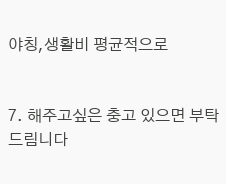야칭,생활비 평균적으로


7. 해주고싶은 충고 있으면 부탁드림니다